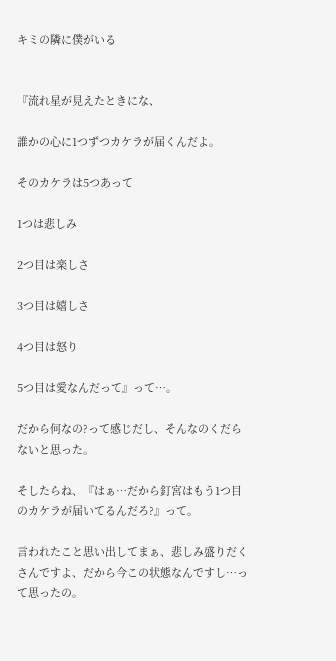キミの隣に僕がいる


『流れ星が見えたときにな、

誰かの心に1つずつカケラが届くんだよ。

そのカケラは5つあって

1つは悲しみ

2つ目は楽しさ

3つ目は嬉しさ

4つ目は怒り

5つ目は愛なんだって』って…。

だから何なの?って感じだし、そんなのくだらないと思った。

そしたらね、『はぁ…だから釘宮はもう1つ目のカケラが届いてるんだろ?』って。

言われたこと思い出してまぁ、悲しみ盛りだくさんですよ、だから今この状態なんですし…って思ったの。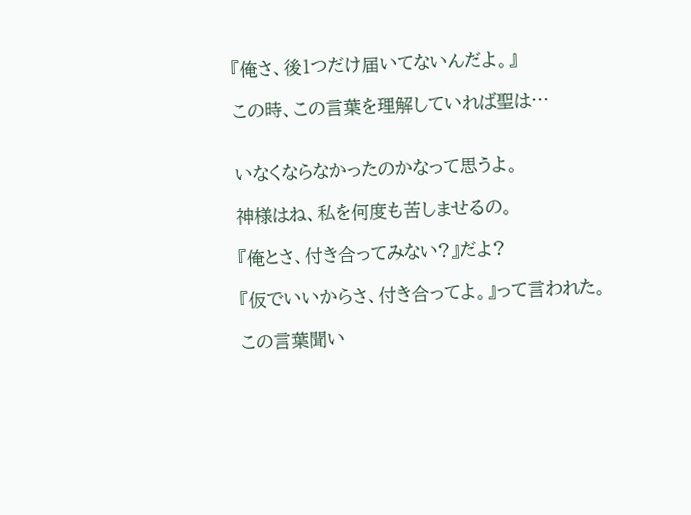『俺さ、後1つだけ届いてないんだよ。』

この時、この言葉を理解していれば聖は…


いなくならなかったのかなって思うよ。

神様はね、私を何度も苦しませるの。

『俺とさ、付き合ってみない?』だよ?

『仮でいいからさ、付き合ってよ。』って言われた。

この言葉聞い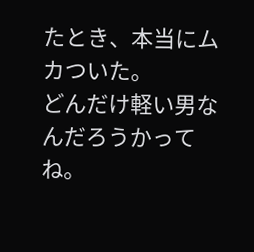たとき、本当にムカついた。
どんだけ軽い男なんだろうかってね。